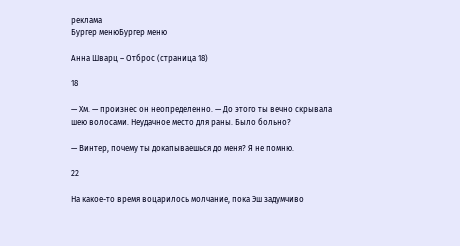реклама
Бургер менюБургер меню

Анна Шварц – Отброс (страница 18)

18

— Хм. — произнес он неопределенно. — До этого ты вечно скрывала шею волосами. Неудачное место для раны. Было больно?

— Винтер, почему ты докапываешься до меня? Я не помню.

22

На какое-то время воцарилось молчание, пока Эш задумчиво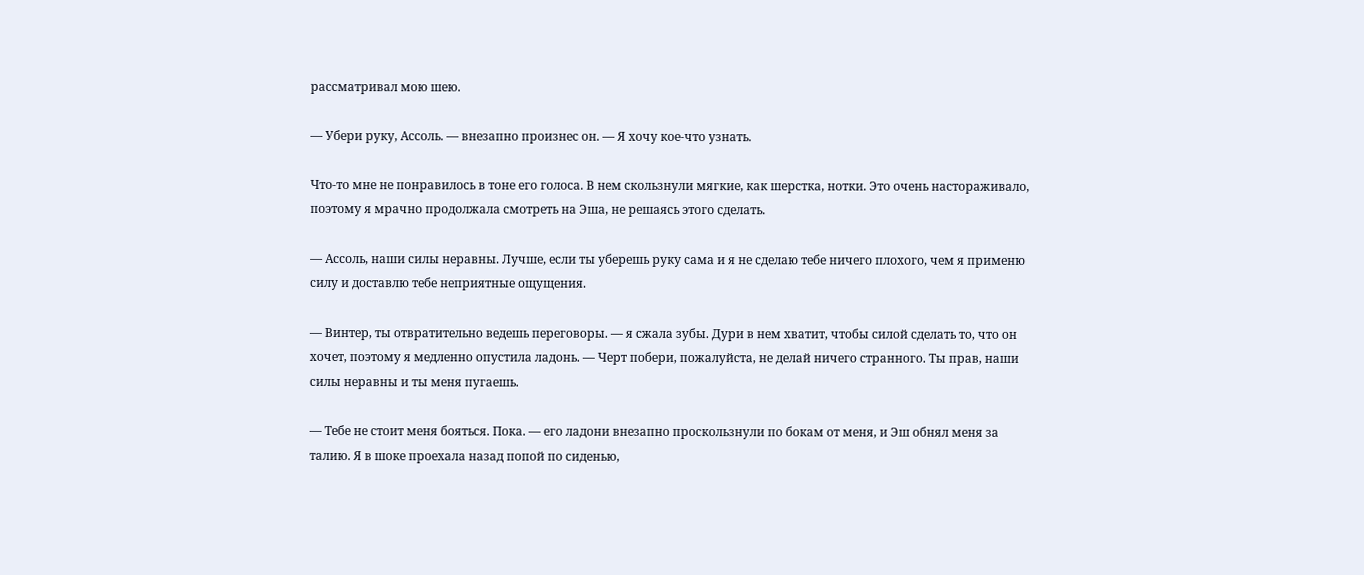рассматривал мою шею.

— Убери руку, Ассоль. — внезапно произнес он. — Я хочу кое-что узнать.

Что-то мне не понравилось в тоне его голоса. В нем скользнули мягкие, как шерстка, нотки. Это очень настораживало, поэтому я мрачно продолжала смотреть на Эша, не решаясь этого сделать.

— Ассоль, наши силы неравны. Лучше, если ты уберешь руку сама и я не сделаю тебе ничего плохого, чем я применю силу и доставлю тебе неприятные ощущения.

— Винтер, ты отвратительно ведешь переговоры. — я сжала зубы. Дури в нем хватит, чтобы силой сделать то, что он хочет, поэтому я медленно опустила ладонь. — Черт побери, пожалуйста, не делай ничего странного. Ты прав, наши силы неравны и ты меня пугаешь.

— Тебе не стоит меня бояться. Пока. — его ладони внезапно проскользнули по бокам от меня, и Эш обнял меня за талию. Я в шоке проехала назад попой по сиденью,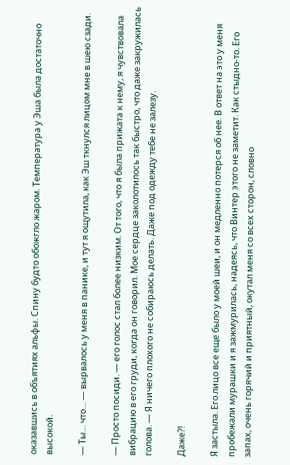оказавшись в объятиях альфы. Спину будто обожгло жаром. Температура у Эша была достаточно высокой.

— Ты… что… — вырвалось у меня в панике, и тут я ощутила, как Эш ткнулся лицом мне в шею сзади.

— Просто посиди. — его голос стал более низким. От того, что я была прижата к нему, я чувствовала вибрацию в его груди, когда он говорил. Мое сердце заколотилось так быстро, что даже закружилась голова. — Я ничего плохого не собираюсь делать. Даже под одежду тебе не залезу.

Даже?!

Я застыла. Его лицо все еще было у моей шеи, и он медленно потерся об нее. В ответ на это у меня пробежали мурашки и я зажмурилась, надеясь, что Винтер этого не заметит. Как стыдно-то. Его запах, очень горячий и приятный, окутал меня со всех сторон, словно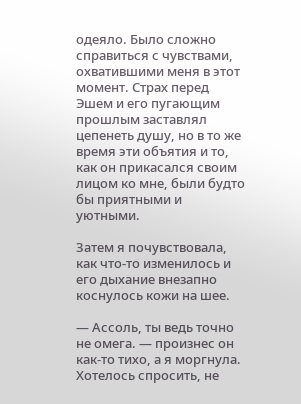одеяло. Было сложно справиться с чувствами, охватившими меня в этот момент. Страх перед Эшем и его пугающим прошлым заставлял цепенеть душу, но в то же время эти объятия и то, как он прикасался своим лицом ко мне, были будто бы приятными и уютными.

Затем я почувствовала, как что-то изменилось и его дыхание внезапно коснулось кожи на шее.

— Ассоль, ты ведь точно не омега. — произнес он как-то тихо, а я моргнула. Хотелось спросить, не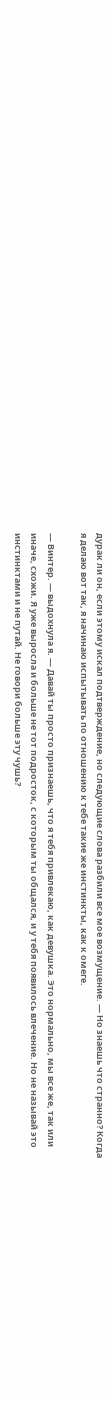дурак ли он, если этому искал подтверждение, но следующие слова разбили все мое возмущение. — Но знаешь что странно? Когда я делаю вот так, я начинаю испытывать по отношению к тебе такие же инстинкты, как к омеге.

— Винтер. — выдохнула я. — Давай ты просто признаешь, что я тебя привлекаю, как девушка. Это нормально, мы все же, так или иначе, схожи. Я уже выросла и больше не тот подросток, с которым ты общался, и у тебя появилось влечение. Но не называй это инстинктами и не путай. Не говори больше эту чушь?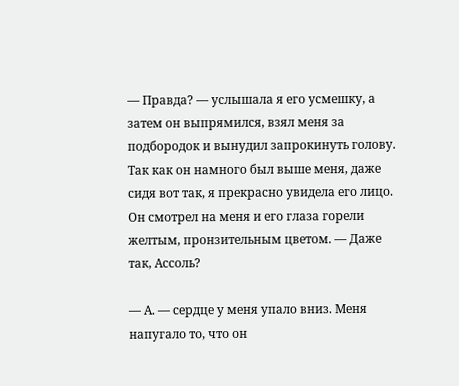— Правда? — услышала я его усмешку, а затем он выпрямился, взял меня за подбородок и вынудил запрокинуть голову. Так как он намного был выше меня, даже сидя вот так, я прекрасно увидела его лицо. Он смотрел на меня и его глаза горели желтым, пронзительным цветом. — Даже так, Ассоль?

— А. — сердце у меня упало вниз. Меня напугало то, что он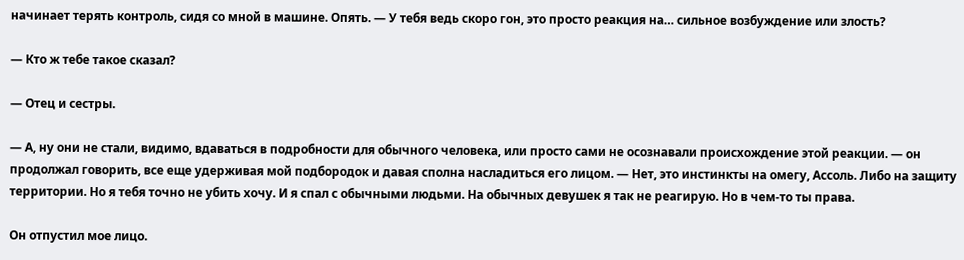начинает терять контроль, сидя со мной в машине. Опять. — У тебя ведь скоро гон, это просто реакция на… сильное возбуждение или злость?

— Кто ж тебе такое сказал?

— Отец и сестры.

— А, ну они не стали, видимо, вдаваться в подробности для обычного человека, или просто сами не осознавали происхождение этой реакции. — он продолжал говорить, все еще удерживая мой подбородок и давая сполна насладиться его лицом. — Нет, это инстинкты на омегу, Ассоль. Либо на защиту территории. Но я тебя точно не убить хочу. И я спал с обычными людьми. На обычных девушек я так не реагирую. Но в чем-то ты права.

Он отпустил мое лицо.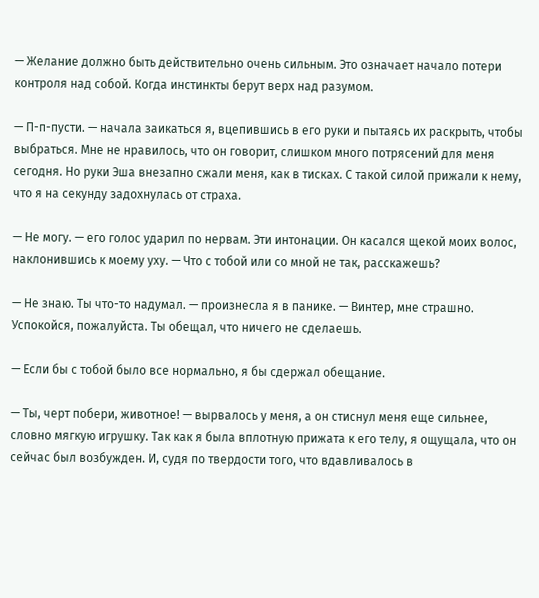— Желание должно быть действительно очень сильным. Это означает начало потери контроля над собой. Когда инстинкты берут верх над разумом.

— П-п-пусти. — начала заикаться я, вцепившись в его руки и пытаясь их раскрыть, чтобы выбраться. Мне не нравилось, что он говорит, слишком много потрясений для меня сегодня. Но руки Эша внезапно сжали меня, как в тисках. С такой силой прижали к нему, что я на секунду задохнулась от страха.

— Не могу. — его голос ударил по нервам. Эти интонации. Он касался щекой моих волос, наклонившись к моему уху. — Что с тобой или со мной не так, расскажешь?

— Не знаю. Ты что-то надумал. — произнесла я в панике. — Винтер, мне страшно. Успокойся, пожалуйста. Ты обещал, что ничего не сделаешь.

— Если бы с тобой было все нормально, я бы сдержал обещание.

— Ты, черт побери, животное! — вырвалось у меня, а он стиснул меня еще сильнее, словно мягкую игрушку. Так как я была вплотную прижата к его телу, я ощущала, что он сейчас был возбужден. И, судя по твердости того, что вдавливалось в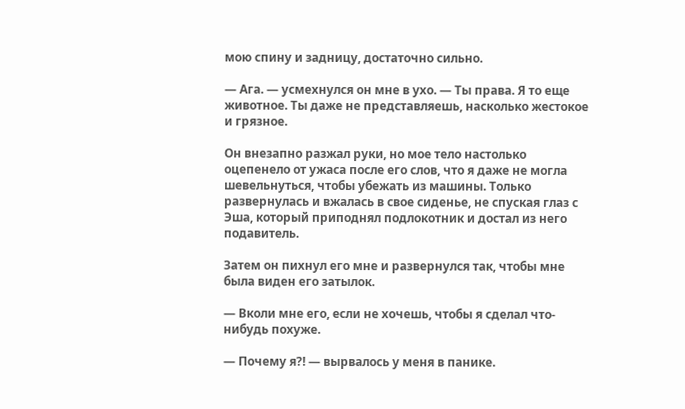мою спину и задницу, достаточно сильно.

— Ага. — усмехнулся он мне в ухо. — Ты права. Я то еще животное. Ты даже не представляешь, насколько жестокое и грязное.

Он внезапно разжал руки, но мое тело настолько оцепенело от ужаса после его слов, что я даже не могла шевельнуться, чтобы убежать из машины. Только развернулась и вжалась в свое сиденье, не спуская глаз с Эша, который приподнял подлокотник и достал из него подавитель.

Затем он пихнул его мне и развернулся так, чтобы мне была виден его затылок.

— Вколи мне его, если не хочешь, чтобы я сделал что-нибудь похуже.

— Почему я?! — вырвалось у меня в панике.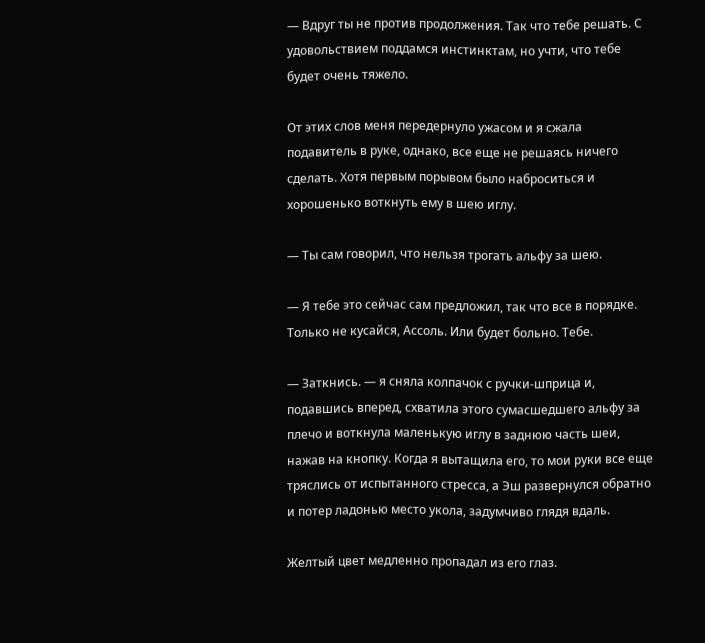— Вдруг ты не против продолжения. Так что тебе решать. С удовольствием поддамся инстинктам, но учти, что тебе будет очень тяжело.

От этих слов меня передернуло ужасом и я сжала подавитель в руке, однако, все еще не решаясь ничего сделать. Хотя первым порывом было наброситься и хорошенько воткнуть ему в шею иглу.

— Ты сам говорил, что нельзя трогать альфу за шею.

— Я тебе это сейчас сам предложил, так что все в порядке. Только не кусайся, Ассоль. Или будет больно. Тебе.

— Заткнись. — я сняла колпачок с ручки-шприца и, подавшись вперед, схватила этого сумасшедшего альфу за плечо и воткнула маленькую иглу в заднюю часть шеи, нажав на кнопку. Когда я вытащила его, то мои руки все еще тряслись от испытанного стресса, а Эш развернулся обратно и потер ладонью место укола, задумчиво глядя вдаль.

Желтый цвет медленно пропадал из его глаз.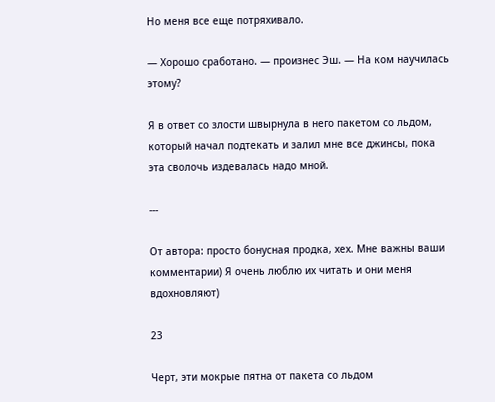Но меня все еще потряхивало.

— Хорошо сработано. — произнес Эш. — На ком научилась этому?

Я в ответ со злости швырнула в него пакетом со льдом, который начал подтекать и залил мне все джинсы, пока эта сволочь издевалась надо мной.

---

От автора: просто бонусная продка, хех. Мне важны ваши комментарии) Я очень люблю их читать и они меня вдохновляют)

23

Черт, эти мокрые пятна от пакета со льдом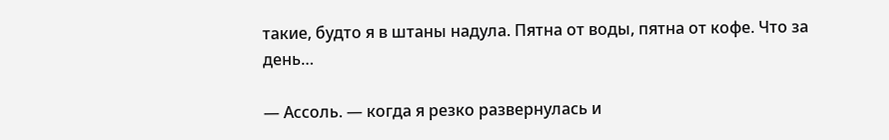такие, будто я в штаны надула. Пятна от воды, пятна от кофе. Что за день…

— Ассоль. — когда я резко развернулась и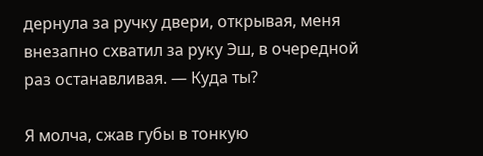дернула за ручку двери, открывая, меня внезапно схватил за руку Эш, в очередной раз останавливая. — Куда ты?

Я молча, сжав губы в тонкую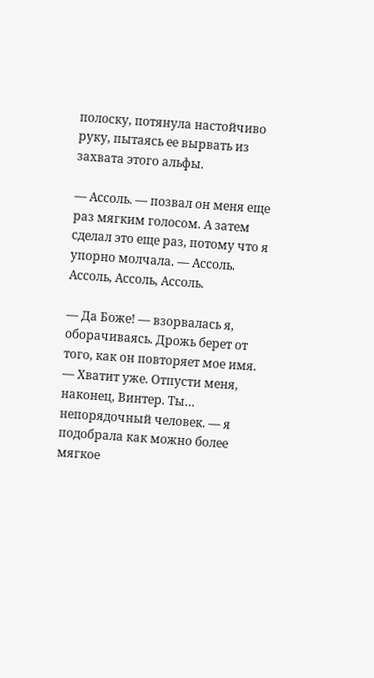полоску, потянула настойчиво руку, пытаясь ее вырвать из захвата этого альфы.

— Ассоль. — позвал он меня еще раз мягким голосом. А затем сделал это еще раз, потому что я упорно молчала. — Ассоль. Ассоль, Ассоль, Ассоль.

— Да Боже! — взорвалась я, оборачиваясь. Дрожь берет от того, как он повторяет мое имя. — Хватит уже. Отпусти меня, наконец, Винтер. Ты… непорядочный человек. — я подобрала как можно более мягкое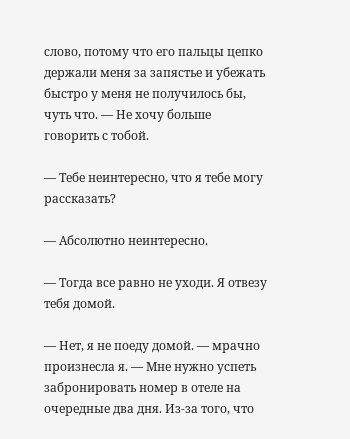слово, потому что его пальцы цепко держали меня за запястье и убежать быстро у меня не получилось бы, чуть что. — Не хочу больше говорить с тобой.

— Тебе неинтересно, что я тебе могу рассказать?

— Абсолютно неинтересно.

— Тогда все равно не уходи. Я отвезу тебя домой.

— Нет, я не поеду домой. — мрачно произнесла я. — Мне нужно успеть забронировать номер в отеле на очередные два дня. Из-за того, что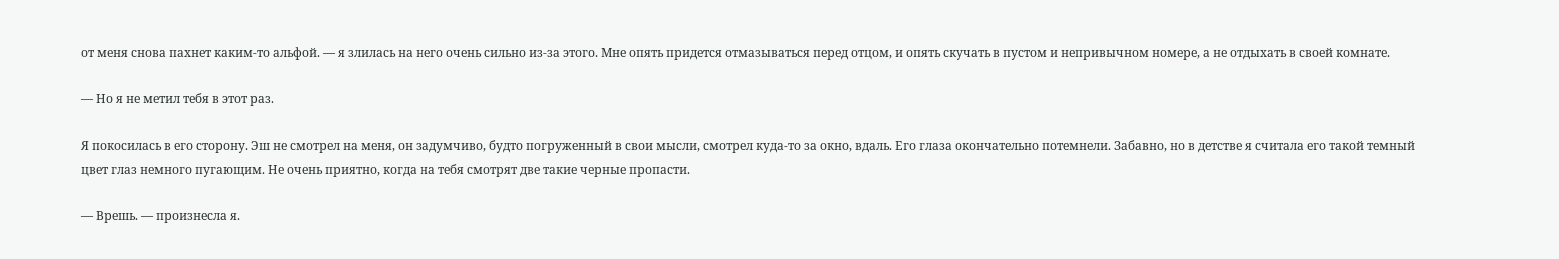от меня снова пахнет каким-то альфой. — я злилась на него очень сильно из-за этого. Мне опять придется отмазываться перед отцом, и опять скучать в пустом и непривычном номере, а не отдыхать в своей комнате.

— Но я не метил тебя в этот раз.

Я покосилась в его сторону. Эш не смотрел на меня, он задумчиво, будто погруженный в свои мысли, смотрел куда-то за окно, вдаль. Его глаза окончательно потемнели. Забавно, но в детстве я считала его такой темный цвет глаз немного пугающим. Не очень приятно, когда на тебя смотрят две такие черные пропасти.

— Врешь. — произнесла я.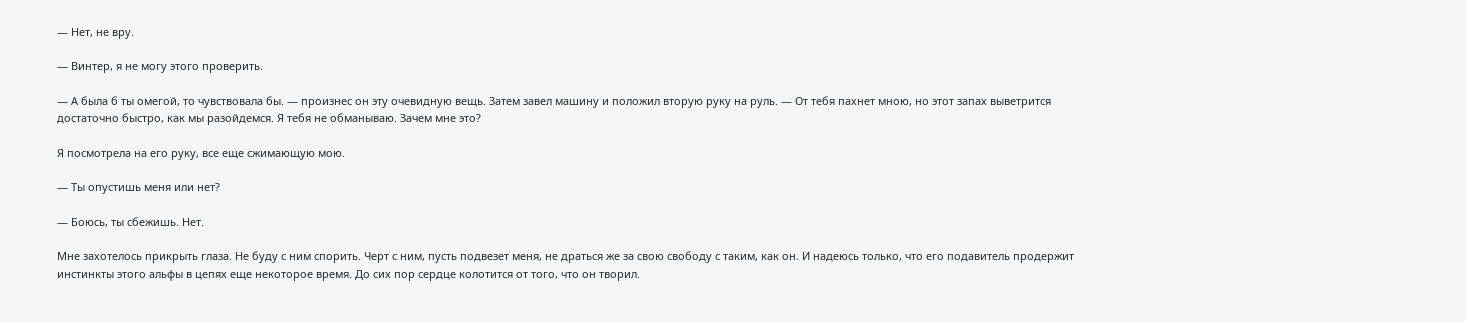— Нет, не вру.

— Винтер, я не могу этого проверить.

— А была б ты омегой, то чувствовала бы. — произнес он эту очевидную вещь. Затем завел машину и положил вторую руку на руль. — От тебя пахнет мною, но этот запах выветрится достаточно быстро, как мы разойдемся. Я тебя не обманываю. Зачем мне это?

Я посмотрела на его руку, все еще сжимающую мою.

— Ты опустишь меня или нет?

— Боюсь, ты сбежишь. Нет.

Мне захотелось прикрыть глаза. Не буду с ним спорить. Черт с ним, пусть подвезет меня, не драться же за свою свободу с таким, как он. И надеюсь только, что его подавитель продержит инстинкты этого альфы в цепях еще некоторое время. До сих пор сердце колотится от того, что он творил.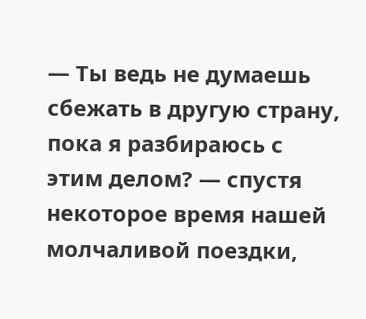— Ты ведь не думаешь сбежать в другую страну, пока я разбираюсь с этим делом? — спустя некоторое время нашей молчаливой поездки,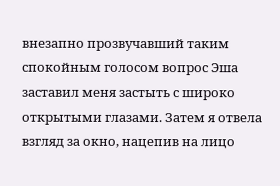внезапно прозвучавший таким спокойным голосом вопрос Эша заставил меня застыть с широко открытыми глазами. Затем я отвела взгляд за окно, нацепив на лицо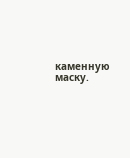каменную маску.